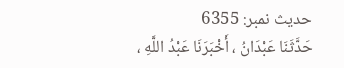حدیث نمبر: 6355
حَدَّثَنَا عَبْدَانُ ، أَخْبَرَنَا عَبْدُ اللَّهِ ،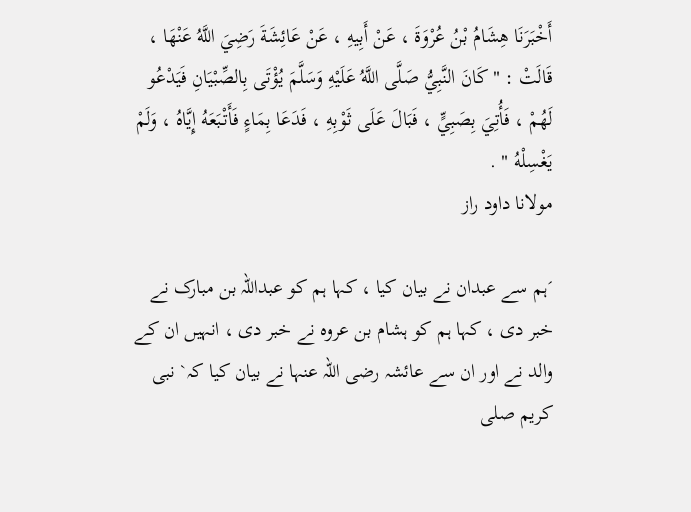أَخْبَرَنَا هِشَامُ بْنُ عُرْوَةَ ، عَنْ أَبِيهِ ، عَنْ عَائِشَةَ رَضِيَ اللَّهُ عَنْهَا ، قَالَتْ : " كَانَ النَّبِيُّ صَلَّى اللَّهُ عَلَيْهِ وَسَلَّمَ يُؤْتَى بِالصِّبْيَانِ فَيَدْعُو لَهُمْ ، فَأُتِيَ بِصَبِيٍّ ، فَبَالَ عَلَى ثَوْبِهِ ، فَدَعَا بِمَاءٍ فَأَتْبَعَهُ إِيَّاهُ ، وَلَمْ يَغْسِلْهُ " .
مولانا داود راز

´ہم سے عبدان نے بیان کیا ، کہا ہم کو عبداللہ بن مبارک نے خبر دی ، کہا ہم کو ہشام بن عروہ نے خبر دی ، انہیں ان کے والد نے اور ان سے عائشہ رضی اللہ عنہا نے بیان کیا کہ` نبی کریم صلی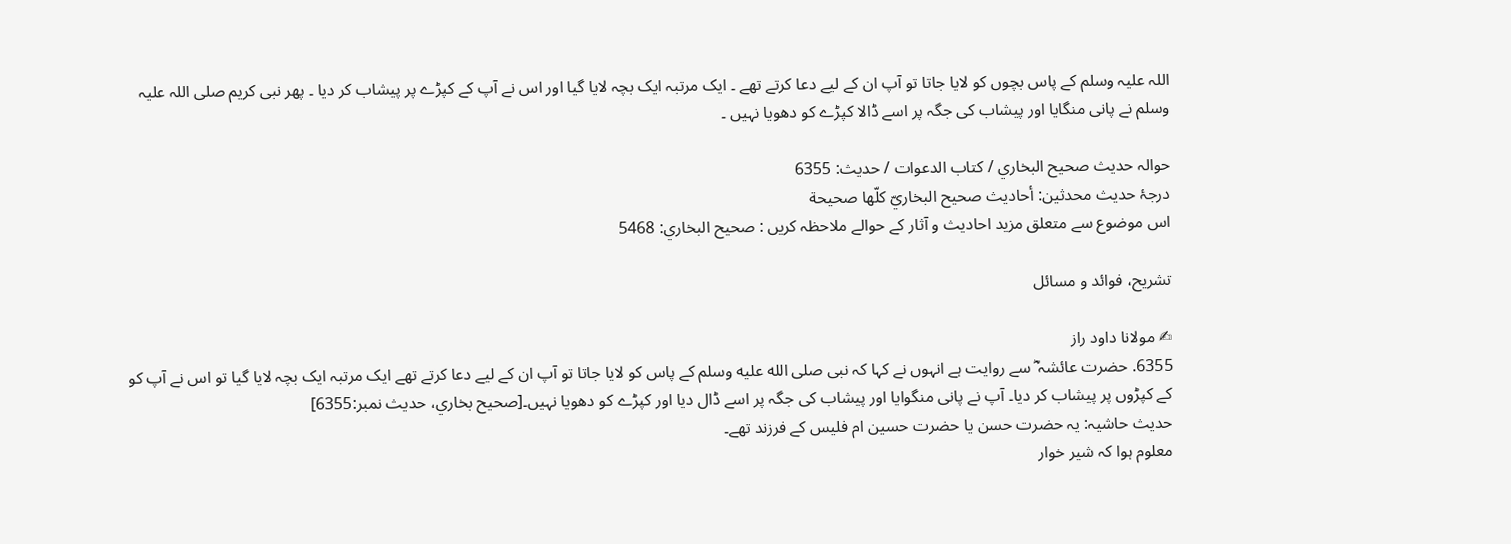اللہ علیہ وسلم کے پاس بچوں کو لایا جاتا تو آپ ان کے لیے دعا کرتے تھے ۔ ایک مرتبہ ایک بچہ لایا گیا اور اس نے آپ کے کپڑے پر پیشاب کر دیا ۔ پھر نبی کریم صلی اللہ علیہ وسلم نے پانی منگایا اور پیشاب کی جگہ پر اسے ڈالا کپڑے کو دھویا نہیں ۔

حوالہ حدیث صحيح البخاري / كتاب الدعوات / حدیث: 6355
درجۂ حدیث محدثین: أحاديث صحيح البخاريّ كلّها صحيحة
اس موضوع سے متعلق مزید احادیث و آثار کے حوالے ملاحظہ کریں : صحيح البخاري: 5468

تشریح، فوائد و مسائل

✍ مولانا داود راز
6355. حضرت عائشہ ؓ سے روایت ہے انہوں نے کہا کہ نبی صلى الله عليه وسلم کے پاس کو لایا جاتا تو آپ ان کے لیے دعا کرتے تھے ایک مرتبہ ایک بچہ لایا گیا تو اس نے آپ کو کے کپڑوں پر پیشاب کر دیا۔ آپ نے پانی منگوایا اور پیشاب کی جگہ پر اسے ڈال دیا اور کپڑے کو دھویا نہیں۔[صحيح بخاري، حديث نمبر:6355]
حدیث حاشیہ: یہ حضرت حسن یا حضرت حسین ام فلیس کے فرزند تھے۔
معلوم ہوا کہ شیر خوار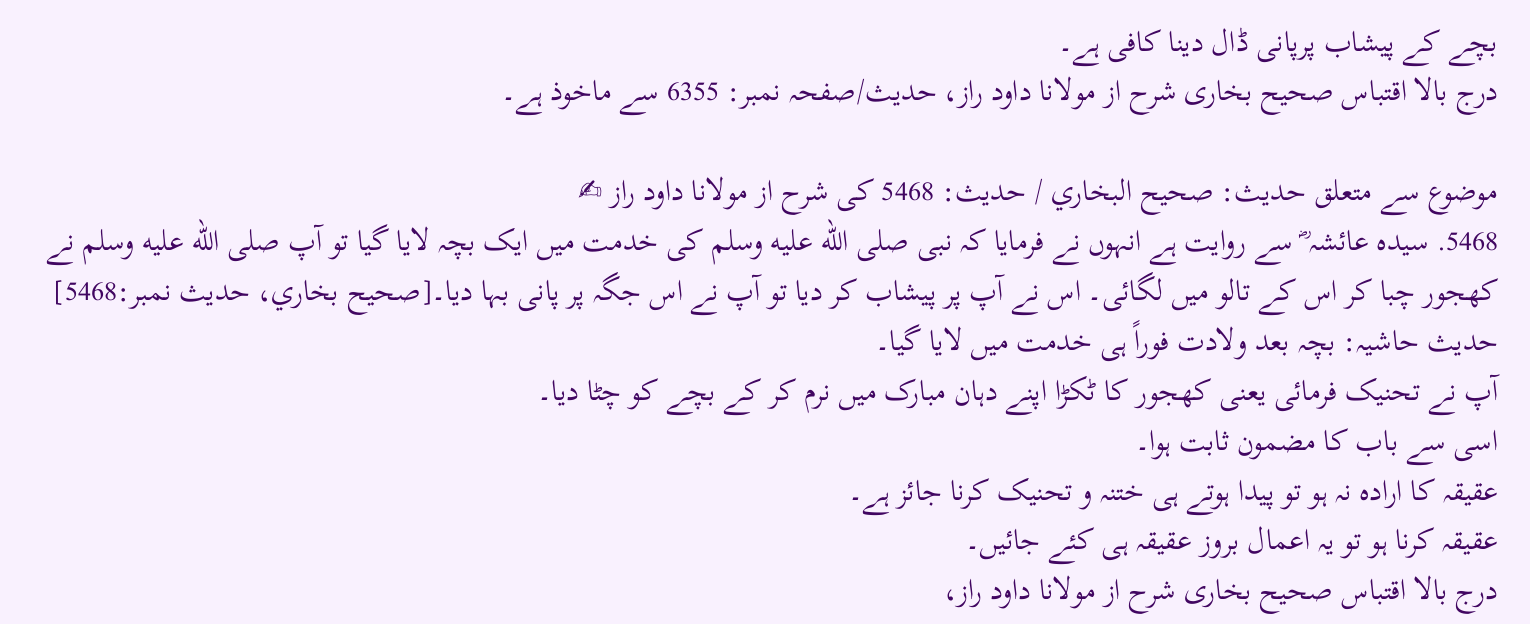بچے کے پیشاب پرپانی ڈال دینا کافی ہے۔
درج بالا اقتباس صحیح بخاری شرح از مولانا داود راز، حدیث/صفحہ نمبر: 6355 سے ماخوذ ہے۔

موضوع سے متعلق حدیث: صحيح البخاري / حدیث: 5468 کی شرح از مولانا داود راز ✍
5468. سیدہ عائشہ ؓ سے روایت ہے انہوں نے فرمایا کہ نبی صلى الله عليه وسلم کی خدمت میں ایک بچہ لایا گیا تو آپ صلى الله عليه وسلم نے کھجور چبا کر اس کے تالو میں لگائی۔ اس نے آپ پر پیشاب کر دیا تو آپ نے اس جگہ پر پانی بہا دیا۔[صحيح بخاري، حديث نمبر:5468]
حدیث حاشیہ: بچہ بعد ولادت فوراً ہی خدمت میں لایا گیا۔
آپ نے تحنیک فرمائی یعنی کھجور کا ٹکڑا اپنے دہان مبارک میں نرم کر کے بچے کو چٹا دیا۔
اسی سے باب کا مضمون ثابت ہوا۔
عقیقہ کا ارادہ نہ ہو تو پیدا ہوتے ہی ختنہ و تحنیک کرنا جائز ہے۔
عقیقہ کرنا ہو تو یہ اعمال بروز عقیقہ ہی کئے جائیں۔
درج بالا اقتباس صحیح بخاری شرح از مولانا داود راز،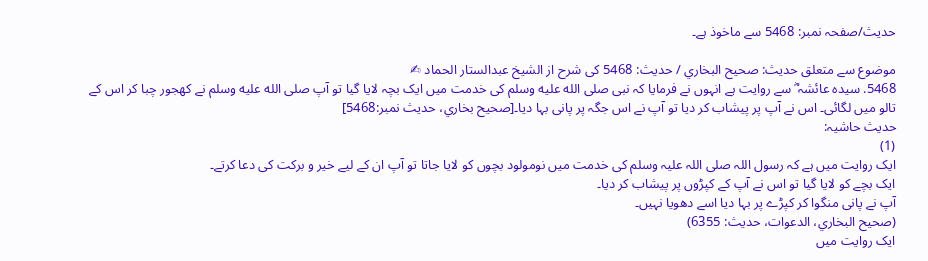حدیث/صفحہ نمبر: 5468 سے ماخوذ ہے۔

موضوع سے متعلق حدیث: صحيح البخاري / حدیث: 5468 کی شرح از الشیخ عبدالستار الحماد ✍
5468. سیدہ عائشہ ؓ سے روایت ہے انہوں نے فرمایا کہ نبی صلى الله عليه وسلم کی خدمت میں ایک بچہ لایا گیا تو آپ صلى الله عليه وسلم نے کھجور چبا کر اس کے تالو میں لگائی۔ اس نے آپ پر پیشاب کر دیا تو آپ نے اس جگہ پر پانی بہا دیا۔[صحيح بخاري، حديث نمبر:5468]
حدیث حاشیہ:
(1)
ایک روایت میں ہے کہ رسول اللہ صلی اللہ علیہ وسلم کی خدمت میں نومولود بچوں کو لایا جاتا تو آپ ان کے لیے خیر و برکت کی دعا کرتے۔
ایک بچے کو لایا گیا تو اس نے آپ کے کپڑوں پر پیشاب کر دیا۔
آپ نے پانی منگوا کر کپڑے پر بہا دیا اسے دھویا نہیں۔
(صحیح البخاري، الدعوات، حدیث: 6355)
ایک روایت میں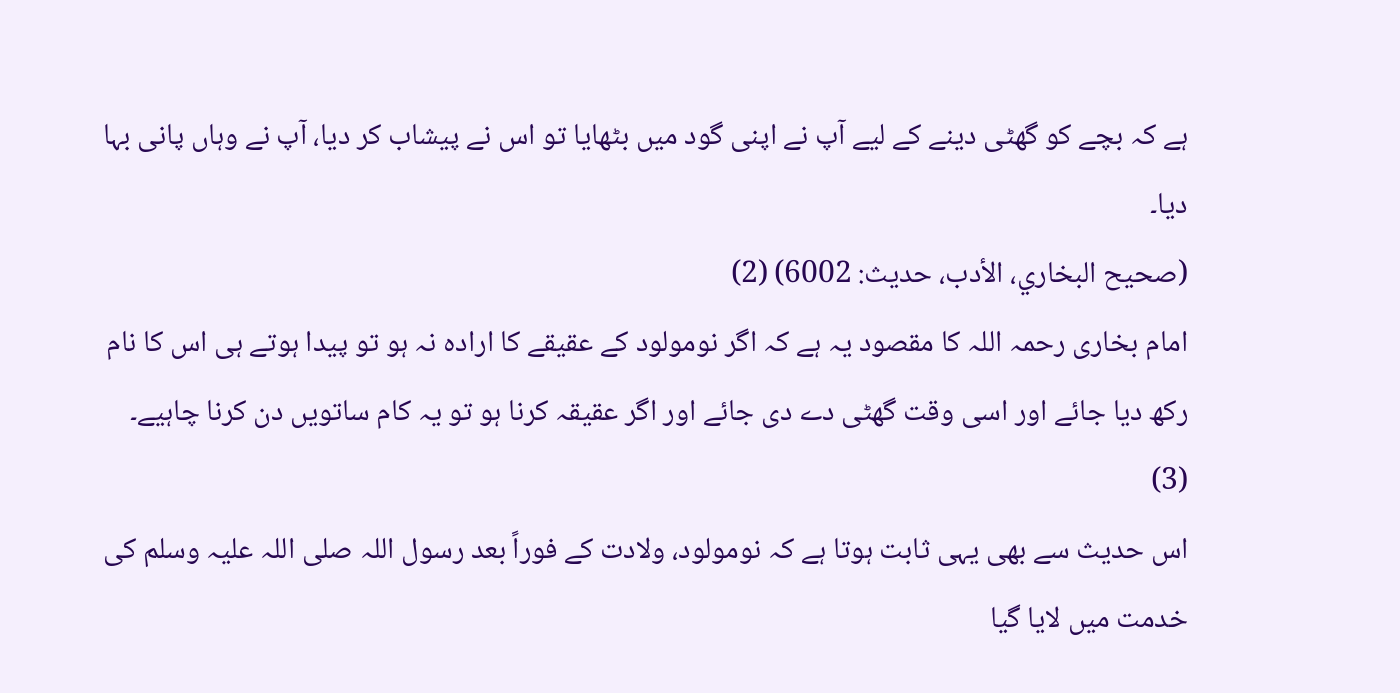ہے کہ بچے کو گھٹی دینے کے لیے آپ نے اپنی گود میں بٹھایا تو اس نے پیشاب کر دیا، آپ نے وہاں پانی بہا دیا۔
(صحیح البخاري، الأدب، حدیث: 6002) (2)
امام بخاری رحمہ اللہ کا مقصود یہ ہے کہ اگر نومولود کے عقیقے کا ارادہ نہ ہو تو پیدا ہوتے ہی اس کا نام رکھ دیا جائے اور اسی وقت گھٹی دے دی جائے اور اگر عقیقہ کرنا ہو تو یہ کام ساتویں دن کرنا چاہیے۔
(3)
اس حدیث سے بھی یہی ثابت ہوتا ہے کہ نومولود، ولادت کے فوراً بعد رسول اللہ صلی اللہ علیہ وسلم کی خدمت میں لایا گیا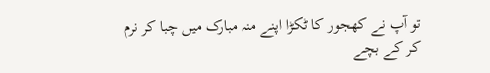تو آپ نے کھجور کا ٹکڑا اپنے منہ مبارک میں چبا کر نرم کر کے بچے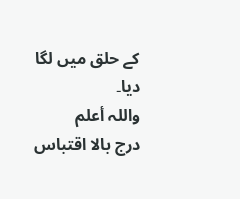کے حلق میں لگا دیا۔
واللہ أعلم
درج بالا اقتباس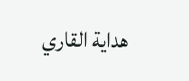هداية القاري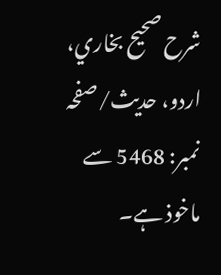شرح صحيح بخاري، اردو، حدیث/صفحہ نمبر: 5468 سے ماخوذ ہے۔